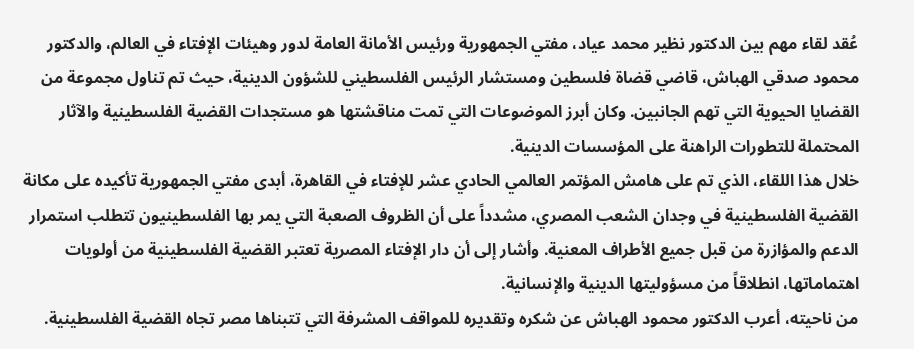عُقد لقاء مهم بين الدكتور نظير محمد عياد، مفتي الجمهورية ورئيس الأمانة العامة لدور وهيئات الإفتاء في العالم، والدكتور محمود صدقي الهباش، قاضي قضاة فلسطين ومستشار الرئيس الفلسطيني للشؤون الدينية، حيث تم تناول مجموعة من القضايا الحيوية التي تهم الجانبين. وكان أبرز الموضوعات التي تمت مناقشتها هو مستجدات القضية الفلسطينية والآثار المحتملة للتطورات الراهنة على المؤسسات الدينية.
خلال هذا اللقاء، الذي تم على هامش المؤتمر العالمي الحادي عشر للإفتاء في القاهرة، أبدى مفتي الجمهورية تأكيده على مكانة القضية الفلسطينية في وجدان الشعب المصري، مشدداً على أن الظروف الصعبة التي يمر بها الفلسطينيون تتطلب استمرار الدعم والمؤازرة من قبل جميع الأطراف المعنية. وأشار إلى أن دار الإفتاء المصرية تعتبر القضية الفلسطينية من أولويات اهتماماتها، انطلاقاً من مسؤوليتها الدينية والإنسانية.
من ناحيته، أعرب الدكتور محمود الهباش عن شكره وتقديره للمواقف المشرفة التي تتبناها مصر تجاه القضية الفلسطينية.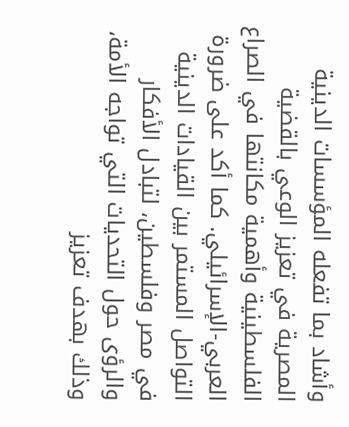وأشاد بما تفعله المؤسسات الدينية المصرية في تعزيز الوعي بالقضية الفلسطينية وأهمية مكانتها في الصراع العربي-الإسرائيلي. كما أكد على ضرورة التواصل المستمر بين القيادات الدينية في مصر وفلسطين، لتبادل الأفكار والرؤى حول التحديات التي تواجه الأمة، وذلك بهدف تعزيز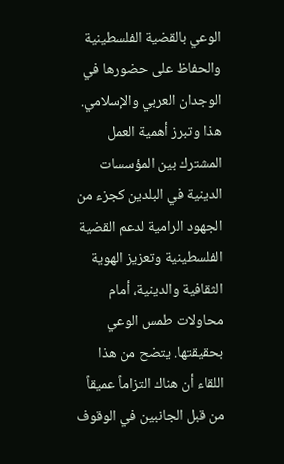الوعي بالقضية الفلسطينية والحفاظ على حضورها في الوجدان العربي والإسلامي.
هذا وتبرز أهمية العمل المشترك بين المؤسسات الدينية في البلدين كجزء من الجهود الرامية لدعم القضية الفلسطينية وتعزيز الهوية الثقافية والدينية، أمام محاولات طمس الوعي بحقيقتها. يتضح من هذا اللقاء أن هناك التزاماً عميقاً من قبل الجانبين في الوقوف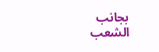بجانب الشعب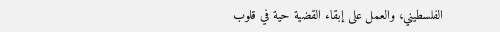الفلسطيني، والعمل على إبقاء القضية حية في قلوب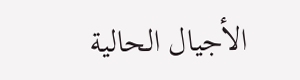الأجيال الحالية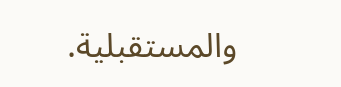والمستقبلية.